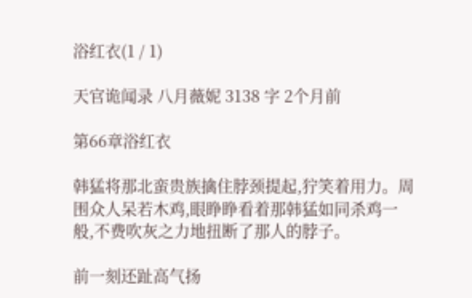浴红衣(1 / 1)

天官诡闻录 八月薇妮 3138 字 2个月前

第66章浴红衣

韩猛将那北蛮贵族擒住脖颈提起,狞笑着用力。周围众人呆若木鸡,眼睁睁看着那韩猛如同杀鸡一般,不费吹灰之力地扭断了那人的脖子。

前一刻还趾高气扬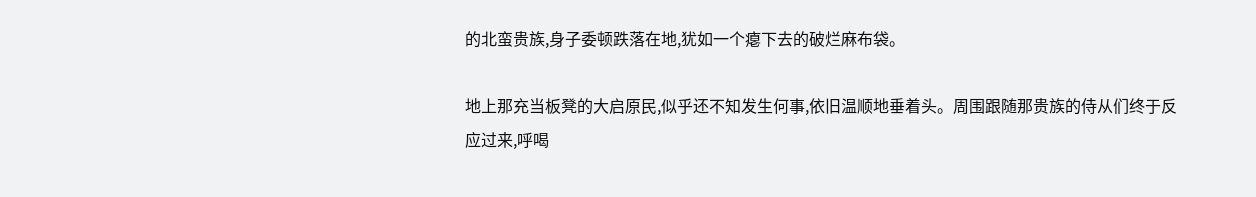的北蛮贵族,身子委顿跌落在地,犹如一个瘪下去的破烂麻布袋。

地上那充当板凳的大启原民,似乎还不知发生何事,依旧温顺地垂着头。周围跟随那贵族的侍从们终于反应过来,呼喝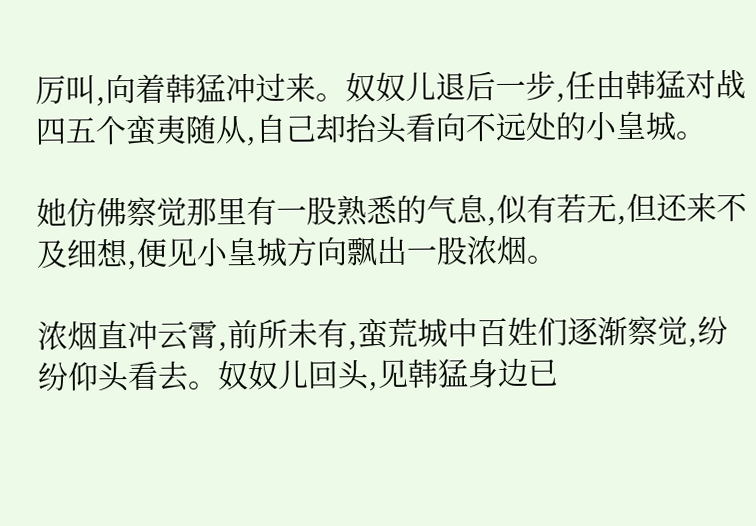厉叫,向着韩猛冲过来。奴奴儿退后一步,任由韩猛对战四五个蛮夷随从,自己却抬头看向不远处的小皇城。

她仿佛察觉那里有一股熟悉的气息,似有若无,但还来不及细想,便见小皇城方向飘出一股浓烟。

浓烟直冲云霄,前所未有,蛮荒城中百姓们逐渐察觉,纷纷仰头看去。奴奴儿回头,见韩猛身边已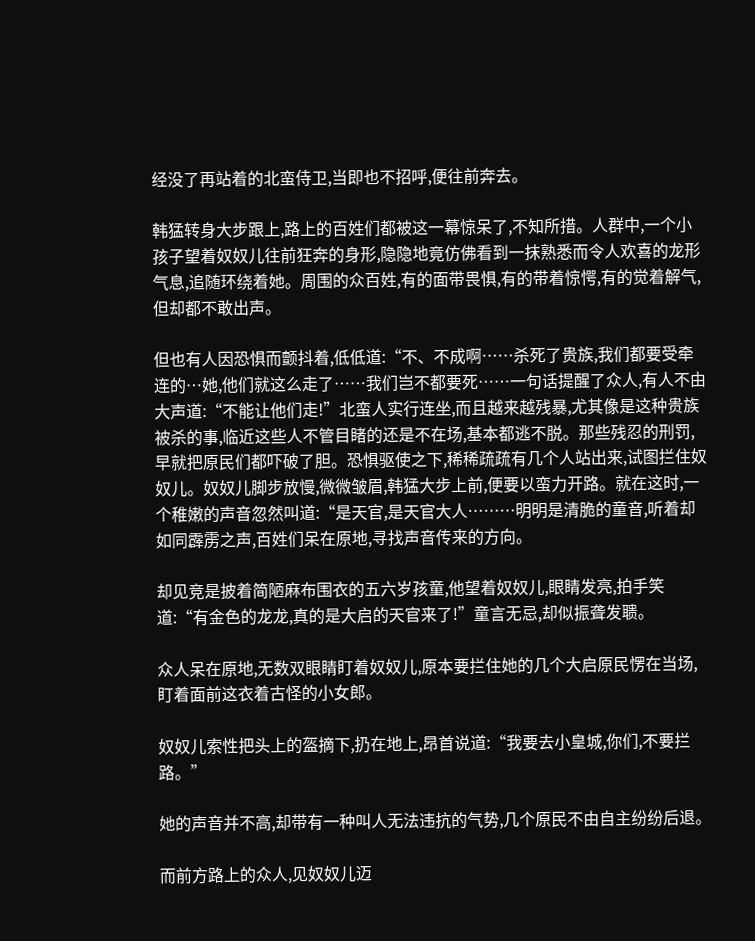经没了再站着的北蛮侍卫,当即也不招呼,便往前奔去。

韩猛转身大步跟上,路上的百姓们都被这一幕惊呆了,不知所措。人群中,一个小孩子望着奴奴儿往前狂奔的身形,隐隐地竟仿佛看到一抹熟悉而令人欢喜的龙形气息,追随环绕着她。周围的众百姓,有的面带畏惧,有的带着惊愕,有的觉着解气,但却都不敢出声。

但也有人因恐惧而颤抖着,低低道:“不、不成啊……杀死了贵族,我们都要受牵连的…她,他们就这么走了……我们岂不都要死……一句话提醒了众人,有人不由大声道:“不能让他们走!”北蛮人实行连坐,而且越来越残暴,尤其像是这种贵族被杀的事,临近这些人不管目睹的还是不在场,基本都逃不脱。那些残忍的刑罚,早就把原民们都吓破了胆。恐惧驱使之下,稀稀疏疏有几个人站出来,试图拦住奴奴儿。奴奴儿脚步放慢,微微皱眉,韩猛大步上前,便要以蛮力开路。就在这时,一个稚嫩的声音忽然叫道:“是天官,是天官大人………明明是清脆的童音,听着却如同霹雳之声,百姓们呆在原地,寻找声音传来的方向。

却见竞是披着简陋麻布围衣的五六岁孩童,他望着奴奴儿,眼睛发亮,拍手笑道:“有金色的龙龙,真的是大启的天官来了!”童言无忌,却似振聋发聩。

众人呆在原地,无数双眼睛盯着奴奴儿,原本要拦住她的几个大启原民愣在当场,盯着面前这衣着古怪的小女郎。

奴奴儿索性把头上的盔摘下,扔在地上,昂首说道:“我要去小皇城,你们,不要拦路。”

她的声音并不高,却带有一种叫人无法违抗的气势,几个原民不由自主纷纷后退。

而前方路上的众人,见奴奴儿迈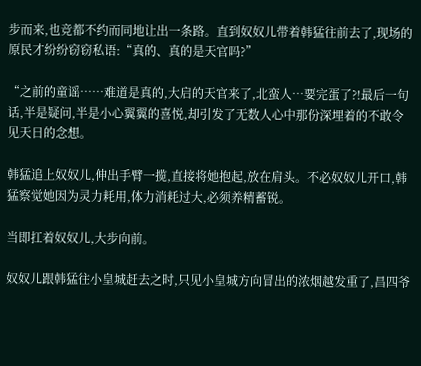步而来,也竞都不约而同地让出一条路。直到奴奴儿带着韩猛往前去了,现场的原民才纷纷窃窃私语:“真的、真的是天官吗?”

“之前的童谣……难道是真的,大启的天官来了,北蛮人…要完蛋了?!最后一句话,半是疑问,半是小心翼翼的喜悦,却引发了无数人心中那份深埋着的不敢令见天日的念想。

韩猛追上奴奴儿,伸出手臂一揽,直接将她抱起,放在肩头。不必奴奴儿开口,韩猛察觉她因为灵力耗用,体力消耗过大,必须养精蓄锐。

当即扛着奴奴儿,大步向前。

奴奴儿跟韩猛往小皇城赶去之时,只见小皇城方向冒出的浓烟越发重了,昌四爷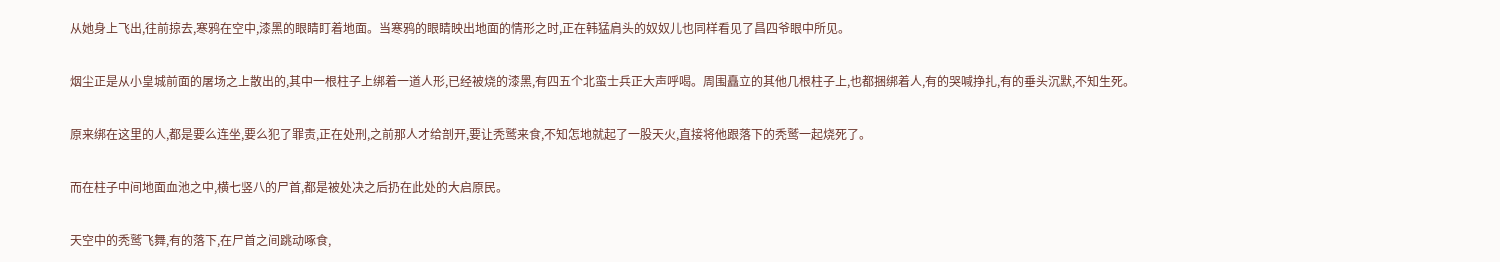从她身上飞出,往前掠去,寒鸦在空中,漆黑的眼睛盯着地面。当寒鸦的眼睛映出地面的情形之时,正在韩猛肩头的奴奴儿也同样看见了昌四爷眼中所见。

烟尘正是从小皇城前面的屠场之上散出的,其中一根柱子上绑着一道人形,已经被烧的漆黑,有四五个北蛮士兵正大声呼喝。周围矗立的其他几根柱子上,也都捆绑着人,有的哭喊挣扎,有的垂头沉默,不知生死。

原来绑在这里的人,都是要么连坐,要么犯了罪责,正在处刑,之前那人才给剖开,要让秃鹫来食,不知怎地就起了一股天火,直接将他跟落下的秃鹫一起烧死了。

而在柱子中间地面血池之中,横七竖八的尸首,都是被处决之后扔在此处的大启原民。

天空中的秃鹫飞舞,有的落下,在尸首之间跳动啄食,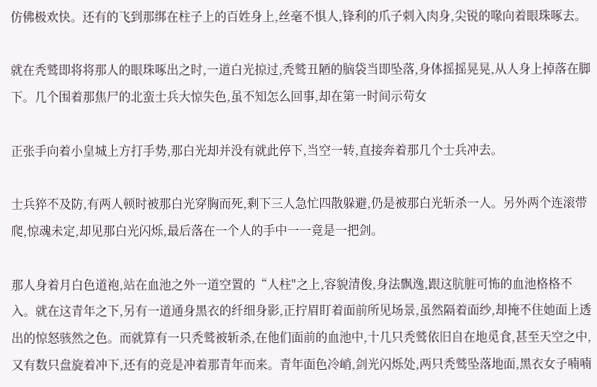仿佛极欢快。还有的飞到那绑在柱子上的百姓身上,丝毫不惧人,锋利的爪子刺入肉身,尖锐的喙向着眼珠啄去。

就在秃鹫即将将那人的眼珠啄出之时,一道白光掠过,秃鹫丑陋的脑袋当即坠落,身体摇摇晃晃,从人身上掉落在脚下。几个围着那焦尸的北蛮士兵大惊失色,虽不知怎么回事,却在第一时间示苟女

正张手向着小皇城上方打手势,那白光却并没有就此停下,当空一转,直接奔着那几个士兵冲去。

士兵猝不及防,有两人顿时被那白光穿胸而死,剩下三人急忙四散躲避,仍是被那白光斩杀一人。另外两个连滚带爬,惊魂未定,却见那白光闪烁,最后落在一个人的手中一一竟是一把剑。

那人身着月白色道袍,站在血池之外一道空置的“人柱"之上,容貌清俊,身法飘逸,跟这肮脏可怖的血池格格不入。就在这青年之下,另有一道通身黑衣的纤细身影,正拧眉盯着面前所见场景,虽然隔着面纱,却掩不住她面上透出的惊怒骇然之色。而就算有一只秃鹫被斩杀,在他们面前的血池中,十几只秃鹫依旧自在地觅食,甚至天空之中,又有数只盘旋着冲下,还有的竞是冲着那青年而来。青年面色冷峭,剑光闪烁处,两只秃鹫坠落地面,黑衣女子喃喃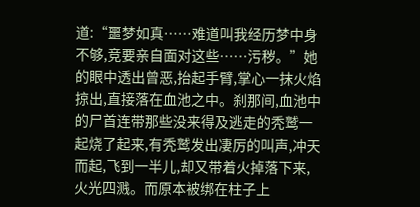道:“噩梦如真……难道叫我经历梦中身不够,竞要亲自面对这些……污秽。”她的眼中透出曾恶,抬起手臂,掌心一抹火焰掠出,直接落在血池之中。刹那间,血池中的尸首连带那些没来得及逃走的秃鹫一起烧了起来,有秃鹫发出凄厉的叫声,冲天而起,飞到一半儿,却又带着火掉落下来,火光四溅。而原本被绑在柱子上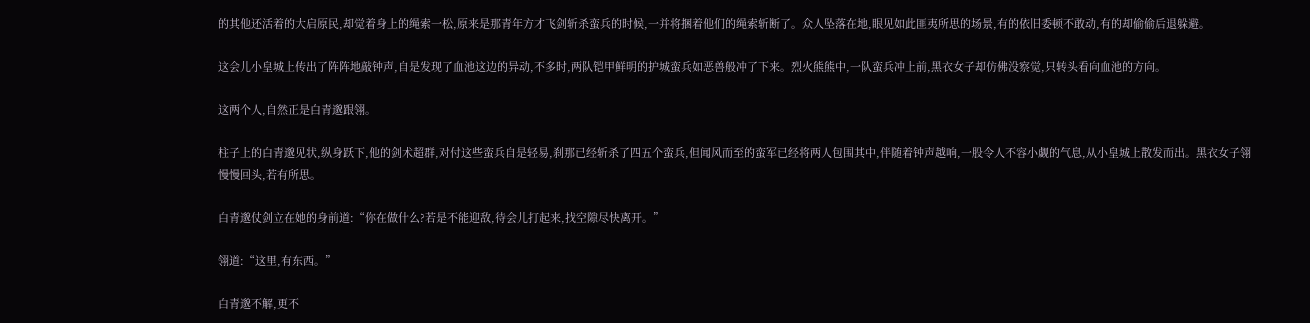的其他还活着的大启原民,却觉着身上的绳索一松,原来是那青年方才飞剑斩杀蛮兵的时候,一并将捆着他们的绳索斩断了。众人坠落在地,眼见如此匪夷所思的场景,有的依旧委顿不敢动,有的却偷偷后退躲避。

这会儿小皇城上传出了阵阵地敲钟声,自是发现了血池这边的异动,不多时,两队铠甲鲜明的护城蛮兵如恶兽般冲了下来。烈火熊熊中,一队蛮兵冲上前,黑衣女子却仿佛没察觉,只转头看向血池的方向。

这两个人,自然正是白青邈跟翎。

柱子上的白青邈见状,纵身跃下,他的剑术超群,对付这些蛮兵自是轻易,刹那已经斩杀了四五个蛮兵,但闻风而至的蛮军已经将两人包围其中,伴随着钟声越响,一股令人不容小觑的气息,从小皇城上散发而出。黑衣女子翎慢慢回头,若有所思。

白青邈仗剑立在她的身前道:“你在做什么?若是不能迎敌,待会儿打起来,找空隙尽快离开。”

翎道:“这里,有东西。”

白青邈不解,更不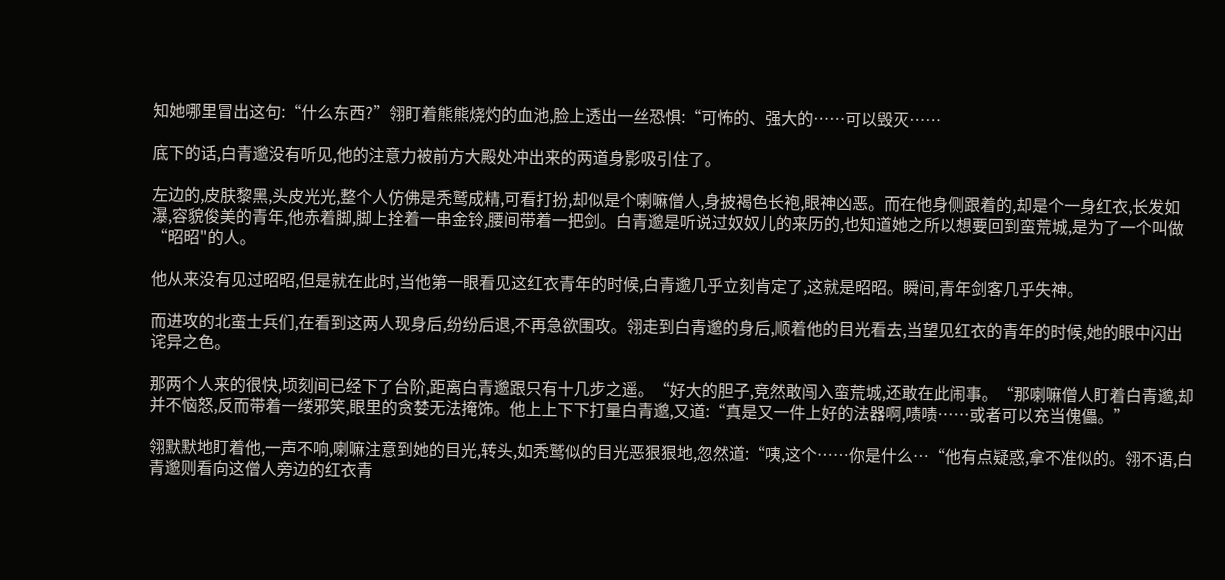知她哪里冒出这句:“什么东西?”翎盯着熊熊烧灼的血池,脸上透出一丝恐惧:“可怖的、强大的……可以毁灭……

底下的话,白青邈没有听见,他的注意力被前方大殿处冲出来的两道身影吸引住了。

左边的,皮肤黎黑,头皮光光,整个人仿佛是秃鹫成精,可看打扮,却似是个喇嘛僧人,身披褐色长袍,眼神凶恶。而在他身侧跟着的,却是个一身红衣,长发如瀑,容貌俊美的青年,他赤着脚,脚上拴着一串金铃,腰间带着一把剑。白青邈是听说过奴奴儿的来历的,也知道她之所以想要回到蛮荒城,是为了一个叫做“昭昭"的人。

他从来没有见过昭昭,但是就在此时,当他第一眼看见这红衣青年的时候,白青邈几乎立刻肯定了,这就是昭昭。瞬间,青年剑客几乎失神。

而进攻的北蛮士兵们,在看到这两人现身后,纷纷后退,不再急欲围攻。翎走到白青邈的身后,顺着他的目光看去,当望见红衣的青年的时候,她的眼中闪出诧异之色。

那两个人来的很快,顷刻间已经下了台阶,距离白青邈跟只有十几步之遥。“好大的胆子,竞然敢闯入蛮荒城,还敢在此闹事。“那喇嘛僧人盯着白青邈,却并不恼怒,反而带着一缕邪笑,眼里的贪婪无法掩饰。他上上下下打量白青邈,又道:“真是又一件上好的法器啊,啧啧……或者可以充当傀儡。”

翎默默地盯着他,一声不响,喇嘛注意到她的目光,转头,如秃鹫似的目光恶狠狠地,忽然道:“咦,这个……你是什么…“他有点疑惑,拿不准似的。翎不语,白青邈则看向这僧人旁边的红衣青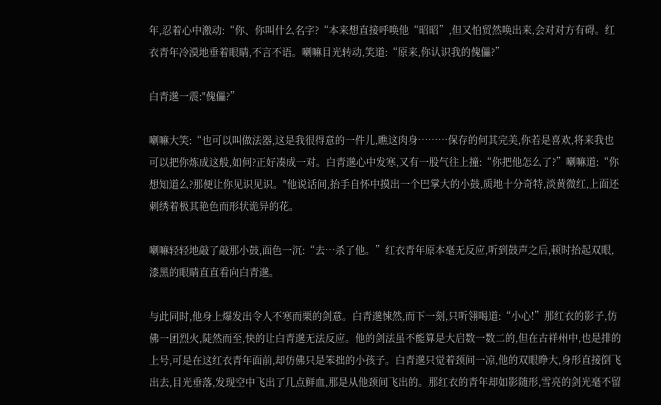年,忍着心中激动:“你、你叫什么名字?“本来想直接呼唤他“昭昭”,但又怕贸然唤出来,会对对方有碍。红衣青年冷漠地垂着眼睛,不言不语。喇嘛目光转动,笑道:“原来,你认识我的傀儡?”

白青邈一震:"傀儡?”

喇嘛大笑:“也可以叫做法器,这是我很得意的一件儿,瞧这肉身………保存的何其完美,你若是喜欢,将来我也可以把你炼成这般,如何?正好凑成一对。白青邈心中发寒,又有一股气往上撞:“你把他怎么了?”喇嘛道:“你想知道么?那便让你见识见识。"他说话间,抬手自怀中摸出一个巴掌大的小鼓,质地十分奇特,淡黄微红,上面还刺绣着极其艳色而形状诡异的花。

喇嘛轻轻地敲了敲那小鼓,面色一沉:“去…杀了他。”红衣青年原本毫无反应,听到鼓声之后,顿时抬起双眼,漆黑的眼睛直直看向白青邈。

与此同时,他身上爆发出令人不寒而栗的剑意。白青邈悚然,而下一刻,只听翎喝道:“小心!”那红衣的影子,仿佛一团烈火,陡然而至,快的让白青邈无法反应。他的剑法虽不能算是大启数一数二的,但在古祥州中,也是排的上号,可是在这红衣青年面前,却仿佛只是笨拙的小孩子。白青邈只觉着颈间一凉,他的双眼睁大,身形直接倒飞出去,目光垂落,发现空中飞出了几点鲜血,那是从他颈间飞出的。那红衣的青年却如影随形,雪亮的剑光毫不留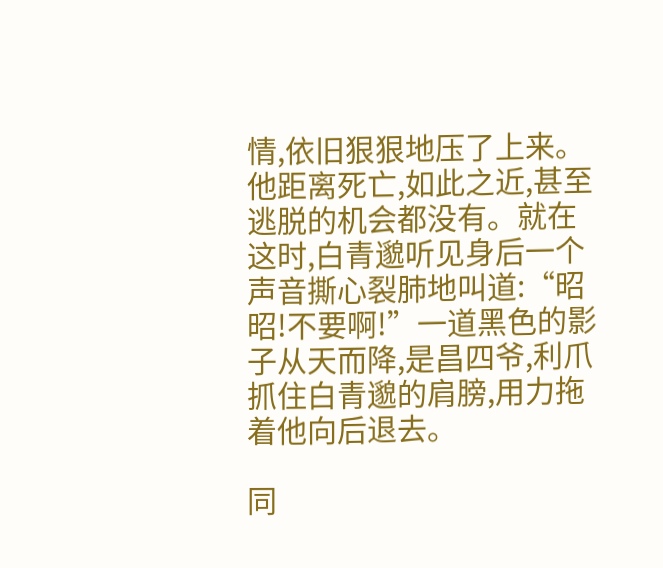情,依旧狠狠地压了上来。他距离死亡,如此之近,甚至逃脱的机会都没有。就在这时,白青邈听见身后一个声音撕心裂肺地叫道:“昭昭!不要啊!”一道黑色的影子从天而降,是昌四爷,利爪抓住白青邈的肩膀,用力拖着他向后退去。

同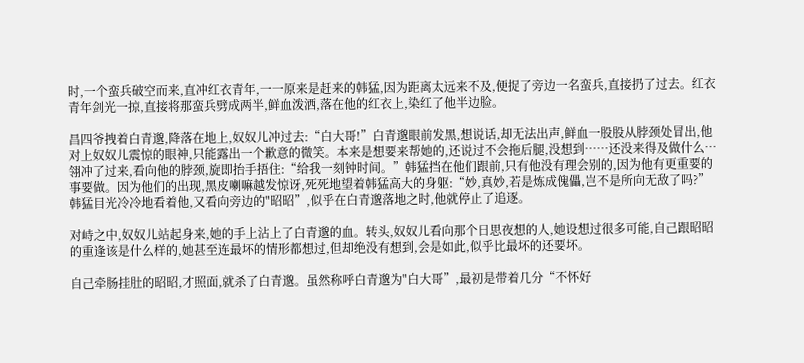时,一个蛮兵破空而来,直冲红衣青年,一一原来是赶来的韩猛,因为距离太远来不及,便捉了旁边一名蛮兵,直接扔了过去。红衣青年剑光一掠,直接将那蛮兵劈成两半,鲜血泼洒,落在他的红衣上,染红了他半边脸。

昌四爷拽着白青邈,降落在地上,奴奴儿冲过去:“白大哥!”白青邈眼前发黑,想说话,却无法出声,鲜血一股股从脖颈处冒出,他对上奴奴儿震惊的眼神,只能露出一个歉意的微笑。本来是想要来帮她的,还说过不会拖后腿,没想到……还没来得及做什么…翎冲了过来,看向他的脖颈,旋即抬手捂住:“给我一刻钟时间。”韩猛挡在他们跟前,只有他没有理会别的,因为他有更重要的事要做。因为他们的出现,黑皮喇嘛越发惊讶,死死地望着韩猛高大的身躯:“妙,真妙,若是炼成傀儡,岂不是所向无敌了吗?”韩猛目光冷冷地看着他,又看向旁边的"昭昭”,似乎在白青邈落地之时,他就停止了追逐。

对峙之中,奴奴儿站起身来,她的手上沾上了白青邈的血。转头,奴奴儿看向那个日思夜想的人,她设想过很多可能,自己跟昭昭的重逢该是什么样的,她甚至连最坏的情形都想过,但却绝没有想到,会是如此,似乎比最坏的还要坏。

自己牵肠挂肚的昭昭,才照面,就杀了白青邈。虽然称呼白青邈为"白大哥”,最初是带着几分“不怀好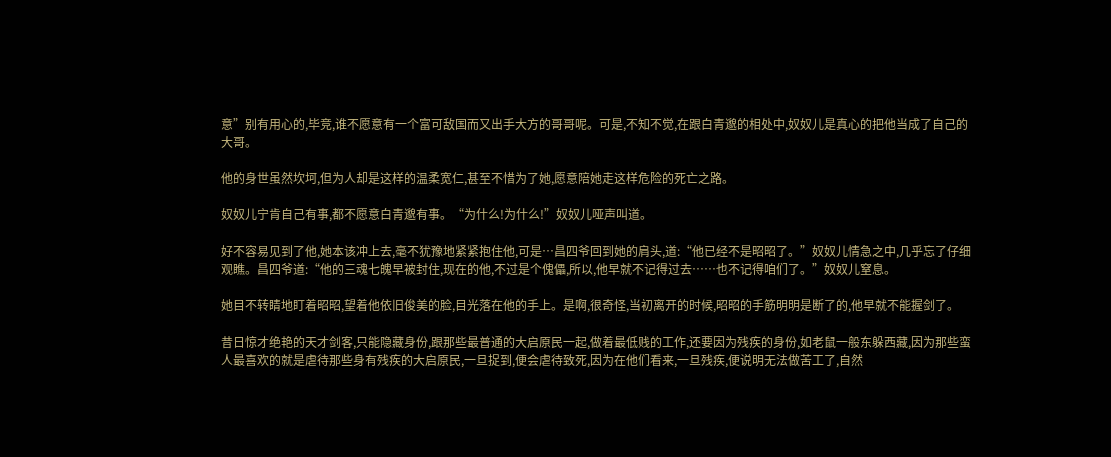意”别有用心的,毕竞,谁不愿意有一个富可敌国而又出手大方的哥哥呢。可是,不知不觉,在跟白青邈的相处中,奴奴儿是真心的把他当成了自己的大哥。

他的身世虽然坎坷,但为人却是这样的温柔宽仁,甚至不惜为了她,愿意陪她走这样危险的死亡之路。

奴奴儿宁肯自己有事,都不愿意白青邈有事。“为什么!为什么!”奴奴儿哑声叫道。

好不容易见到了他,她本该冲上去,毫不犹豫地紧紧抱住他,可是…昌四爷回到她的肩头,道:“他已经不是昭昭了。”奴奴儿情急之中,几乎忘了仔细观瞧。昌四爷道:“他的三魂七魄早被封住,现在的他,不过是个傀儡,所以,他早就不记得过去……也不记得咱们了。”奴奴儿窒息。

她目不转睛地盯着昭昭,望着他依旧俊美的脸,目光落在他的手上。是啊,很奇怪,当初离开的时候,昭昭的手筋明明是断了的,他早就不能握剑了。

昔日惊才绝艳的天才剑客,只能隐藏身份,跟那些最普通的大启原民一起,做着最低贱的工作,还要因为残疾的身份,如老鼠一般东躲西藏,因为那些蛮人最喜欢的就是虐待那些身有残疾的大启原民,一旦捉到,便会虐待致死,因为在他们看来,一旦残疾,便说明无法做苦工了,自然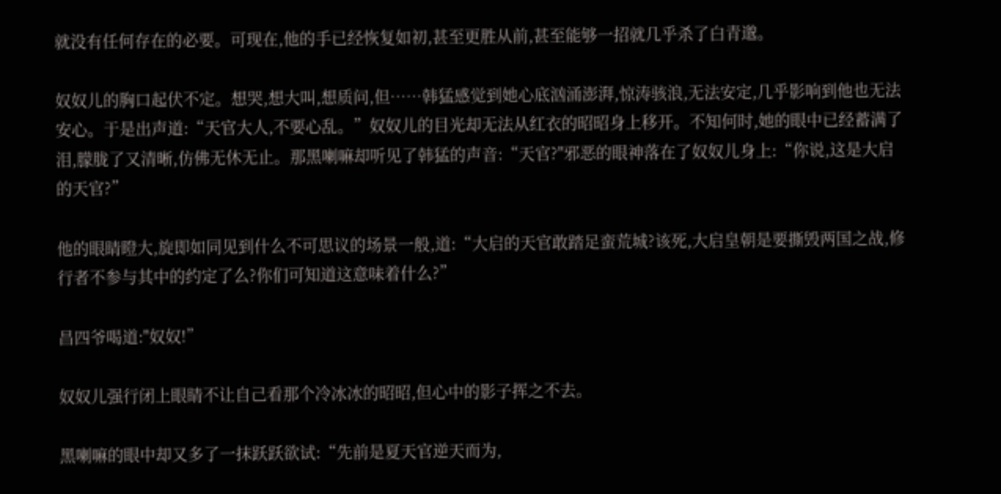就没有任何存在的必要。可现在,他的手已经恢复如初,甚至更胜从前,甚至能够一招就几乎杀了白青邈。

奴奴儿的胸口起伏不定。想哭,想大叫,想质问,但……韩猛感觉到她心底汹涌澎湃,惊涛骇浪,无法安定,几乎影响到他也无法安心。于是出声道:“天官大人,不要心乱。”奴奴儿的目光却无法从红衣的昭昭身上移开。不知何时,她的眼中已经蓄满了泪,朦胧了又清晰,仿佛无休无止。那黑喇嘛却听见了韩猛的声音:“天官?"邪恶的眼神落在了奴奴儿身上:“你说,这是大启的天官?”

他的眼睛瞪大,旋即如同见到什么不可思议的场景一般,道:“大启的天官敢踏足蛮荒城?该死,大启皇朝是要撕毁两国之战,修行者不参与其中的约定了么?你们可知道这意味着什么?”

昌四爷喝道:"奴奴!”

奴奴儿强行闭上眼睛不让自己看那个冷冰冰的昭昭,但心中的影子挥之不去。

黑喇嘛的眼中却又多了一抹跃跃欲试:“先前是夏天官逆天而为,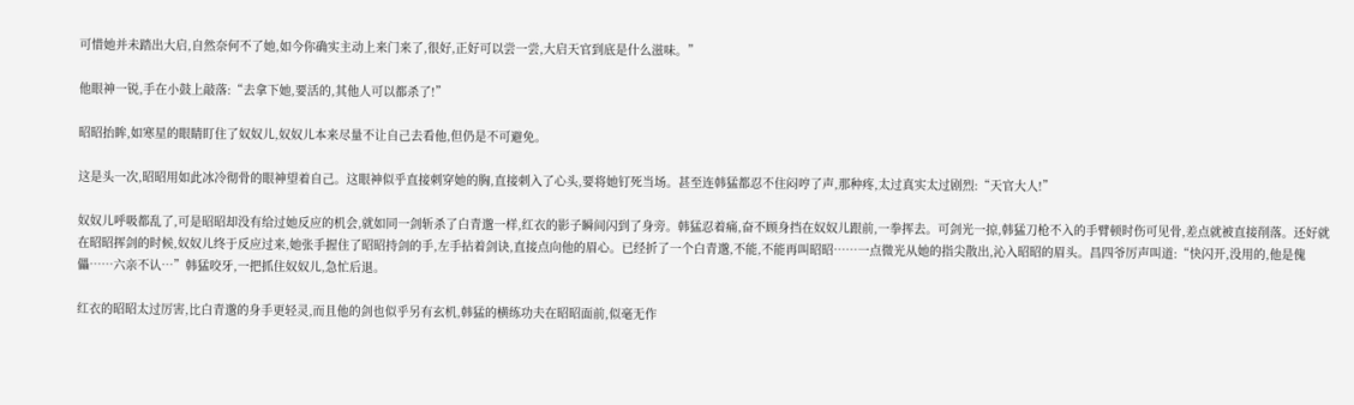可惜她并未踏出大启,自然奈何不了她,如今你确实主动上来门来了,很好,正好可以尝一尝,大启天官到底是什么滋味。”

他眼神一锐,手在小鼓上敲落:“去拿下她,要活的,其他人可以都杀了!”

昭昭抬眸,如寒星的眼睛盯住了奴奴儿,奴奴儿本来尽量不让自己去看他,但仍是不可避免。

这是头一次,昭昭用如此冰冷彻骨的眼神望着自己。这眼神似乎直接刺穿她的胸,直接刺入了心头,要将她钉死当场。甚至连韩猛都忍不住闷哼了声,那种疼,太过真实太过剧烈:“天官大人!”

奴奴儿呼吸都乱了,可是昭昭却没有给过她反应的机会,就如同一剑斩杀了白青邈一样,红衣的影子瞬间闪到了身旁。韩猛忍着痛,奋不顾身挡在奴奴儿跟前,一拳挥去。可剑光一掠,韩猛刀枪不入的手臂顿时伤可见骨,差点就被直接削落。还好就在昭昭挥剑的时候,奴奴儿终于反应过来,她张手握住了昭昭持剑的手,左手拈着剑诀,直接点向他的眉心。已经折了一个白青邈,不能,不能再叫昭昭……一点微光从她的指尖散出,沁入昭昭的眉头。昌四爷厉声叫道:“快闪开,没用的,他是傀儡……六亲不认…”韩猛咬牙,一把抓住奴奴儿,急忙后退。

红衣的昭昭太过厉害,比白青邈的身手更轻灵,而且他的剑也似乎另有玄机,韩猛的横练功夫在昭昭面前,似毫无作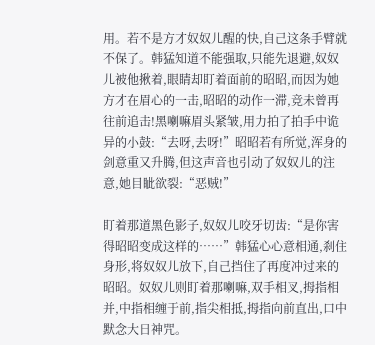用。若不是方才奴奴儿醒的快,自己这条手臂就不保了。韩猛知道不能强取,只能先退避,奴奴儿被他揪着,眼睛却盯着面前的昭昭,而因为她方才在眉心的一击,昭昭的动作一滞,竞未曾再往前追击!黑喇嘛眉头紧皱,用力拍了拍手中诡异的小鼓:“去呀,去呀!”昭昭若有所觉,浑身的剑意重又升腾,但这声音也引动了奴奴儿的注意,她目眦欲裂:“恶贼!”

盯着那道黑色影子,奴奴儿咬牙切齿:“是你害得昭昭变成这样的……”韩猛心心意相通,刹住身形,将奴奴儿放下,自己挡住了再度冲过来的昭昭。奴奴儿则盯着那喇嘛,双手相叉,拇指相并,中指相缠于前,指尖相抵,拇指向前直出,口中默念大日神咒。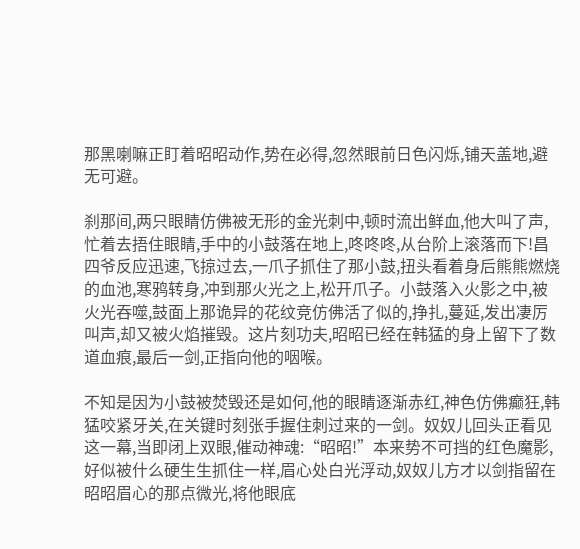那黑喇嘛正盯着昭昭动作,势在必得,忽然眼前日色闪烁,铺天盖地,避无可避。

刹那间,两只眼睛仿佛被无形的金光刺中,顿时流出鲜血,他大叫了声,忙着去捂住眼睛,手中的小鼓落在地上,咚咚咚,从台阶上滚落而下!昌四爷反应迅速,飞掠过去,一爪子抓住了那小鼓,扭头看着身后熊熊燃烧的血池,寒鸦转身,冲到那火光之上,松开爪子。小鼓落入火影之中,被火光吞噬,鼓面上那诡异的花纹竞仿佛活了似的,挣扎,蔓延,发出凄厉叫声,却又被火焰摧毁。这片刻功夫,昭昭已经在韩猛的身上留下了数道血痕,最后一剑,正指向他的咽喉。

不知是因为小鼓被焚毁还是如何,他的眼睛逐渐赤红,神色仿佛癫狂,韩猛咬紧牙关,在关键时刻张手握住刺过来的一剑。奴奴儿回头正看见这一幕,当即闭上双眼,催动神魂:“昭昭!”本来势不可挡的红色魔影,好似被什么硬生生抓住一样,眉心处白光浮动,奴奴儿方才以剑指留在昭昭眉心的那点微光,将他眼底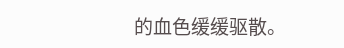的血色缓缓驱散。